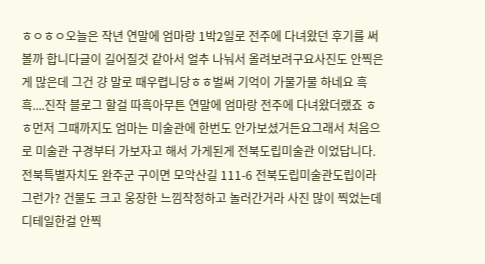ㅎㅇㅎㅇ오늘은 작년 연말에 엄마랑 1박2일로 전주에 다녀왔던 후기를 써볼까 합니다글이 길어질것 같아서 얼추 나눠서 올려보려구요사진도 안찍은게 많은데 그건 걍 말로 때우렵니당ㅎㅎ벌써 기억이 가물가물 하네요 흑흑....진작 블로그 할걸 따흑아무튼 연말에 엄마랑 전주에 다녀왔더랬죠 ㅎㅎ먼저 그때까지도 엄마는 미술관에 한번도 안가보셨거든요그래서 처음으로 미술관 구경부터 가보자고 해서 가게된게 전북도립미술관 이었답니다.전북특별자치도 완주군 구이면 모악산길 111-6 전북도립미술관도립이라 그런가? 건물도 크고 웅장한 느낌작정하고 놀러간거라 사진 많이 찍었는데 디테일한걸 안찍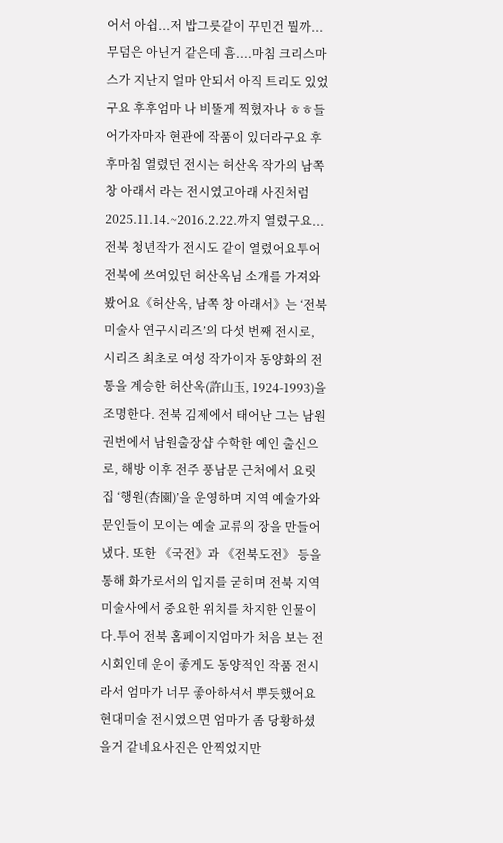어서 아쉽...저 밥그릇같이 꾸민건 뭘까...무덤은 아닌거 같은데 흠....마침 크리스마스가 지난지 얼마 안되서 아직 트리도 있었구요 후후엄마 나 비뚤게 찍혔자나 ㅎㅎ들어가자마자 현관에 작품이 있더라구요 후후마침 열렸던 전시는 허산옥 작가의 남쪽 창 아래서 라는 전시였고아래 사진처럼 2025.11.14.~2016.2.22.까지 열렸구요...전북 청년작가 전시도 같이 열렸어요투어전북에 쓰여있던 허산옥님 소개를 가져와봤어요《허산옥, 남쪽 창 아래서》는 ‘전북미술사 연구시리즈’의 다섯 번째 전시로, 시리즈 최초로 여성 작가이자 동양화의 전통을 계승한 허산옥(許山玉, 1924-1993)을 조명한다. 전북 김제에서 태어난 그는 남원권번에서 남원출장샵 수학한 예인 출신으로, 해방 이후 전주 풍남문 근처에서 요릿집 ‘행원(杏園)’을 운영하며 지역 예술가와 문인들이 모이는 예술 교류의 장을 만들어냈다. 또한 《국전》과 《전북도전》 등을 통해 화가로서의 입지를 굳히며 전북 지역 미술사에서 중요한 위치를 차지한 인물이다.투어 전북 홈페이지엄마가 처음 보는 전시회인데 운이 좋게도 동양적인 작품 전시라서 엄마가 너무 좋아하셔서 뿌듯했어요현대미술 전시였으면 엄마가 좀 당황하셨을거 같네요사진은 안찍었지만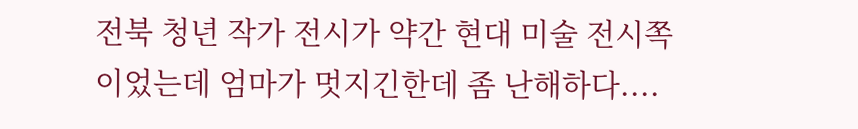전북 청년 작가 전시가 약간 현대 미술 전시쪽이었는데 엄마가 멋지긴한데 좀 난해하다....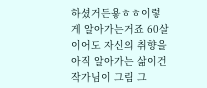하셨거든욯ㅎㅎ이렇게 알아가는거죠 60살이어도 자신의 취향을 아직 알아가는 삶이건 작가님이 그림 그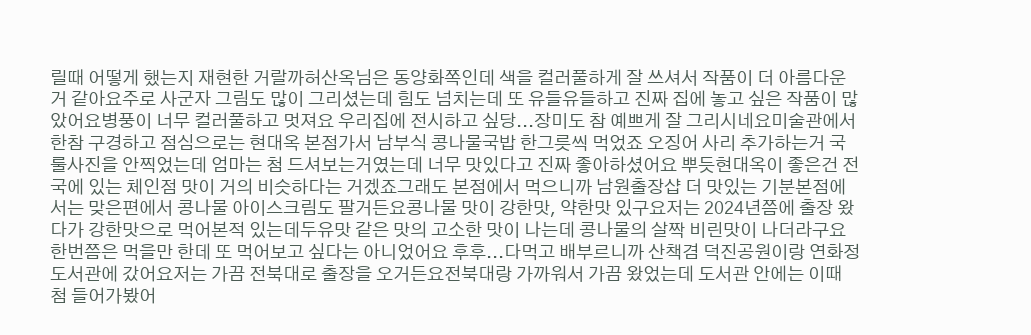릴때 어떻게 했는지 재현한 거랄까허산옥님은 동양화쪽인데 색을 컬러풀하게 잘 쓰셔서 작품이 더 아름다운거 같아요주로 사군자 그림도 많이 그리셨는데 힘도 넘치는데 또 유들유들하고 진짜 집에 놓고 싶은 작품이 많았어요병풍이 너무 컬러풀하고 멋져요 우리집에 전시하고 싶당...장미도 참 예쁘게 잘 그리시네요미술관에서 한참 구경하고 점심으로는 현대옥 본점가서 남부식 콩나물국밥 한그릇씩 먹었죠 오징어 사리 추가하는거 국룰사진을 안찍었는데 엄마는 첨 드셔보는거였는데 너무 맛있다고 진짜 좋아하셨어요 뿌듯현대옥이 좋은건 전국에 있는 체인점 맛이 거의 비슷하다는 거겠죠그래도 본점에서 먹으니까 남원출장샵 더 맛있는 기분본점에서는 맞은편에서 콩나물 아이스크림도 팔거든요콩나물 맛이 강한맛, 약한맛 있구요저는 2024년쯤에 출장 왔다가 강한맛으로 먹어본적 있는데두유맛 같은 맛의 고소한 맛이 나는데 콩나물의 살짝 비린맛이 나더라구요한번쯤은 먹을만 한데 또 먹어보고 싶다는 아니었어요 후후...다먹고 배부르니까 산책겸 덕진공원이랑 연화정도서관에 갔어요저는 가끔 전북대로 출장을 오거든요전북대랑 가까워서 가끔 왔었는데 도서관 안에는 이때 첨 들어가봤어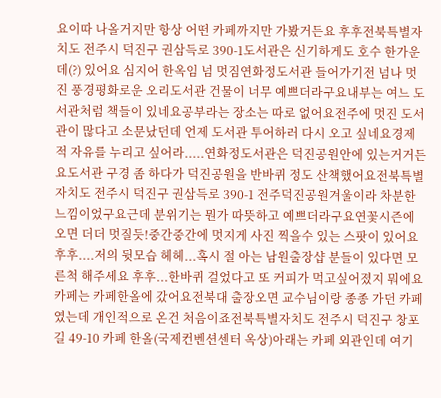요이따 나올거지만 항상 어떤 카페까지만 가봤거든요 후후전북특별자치도 전주시 덕진구 권삼득로 390-1도서관은 신기하게도 호수 한가운데(?) 있어요 심지어 한옥임 넘 멋짐연화정도서관 들어가기전 넘나 멋진 풍경평화로운 오리도서관 건물이 너무 예쁘더라구요내부는 여느 도서관처럼 책들이 있네요공부라는 장소는 따로 없어요전주에 멋진 도서관이 많다고 소문났던데 언제 도서관 투어하러 다시 오고 싶네요경제적 자유를 누리고 싶어라.....연화정도서관은 덕진공원안에 있는거거든요도서관 구경 좀 하다가 덕진공원을 반바퀴 정도 산책했어요전북특별자치도 전주시 덕진구 권삼득로 390-1 전주덕진공원겨울이라 차분한 느낌이었구요근데 분위기는 뭔가 따뜻하고 예쁘더라구요연꽃시즌에 오면 더더 멋질듯!중간중간에 멋지게 사진 찍을수 있는 스팟이 있어요 후후....저의 뒷모습 헤헤...혹시 절 아는 남원출장샵 분들이 있다면 모른척 해주세요 후후...한바퀴 걸었다고 또 커피가 먹고싶어졌지 뭐에요카페는 카페한올에 갔어요전북대 출장오면 교수님이랑 종종 가던 카페였는데 개인적으로 온건 처음이죠전북특별자치도 전주시 덕진구 창포길 49-10 카페 한올(국제컨벤션센터 옥상)아래는 카페 외관인데 여기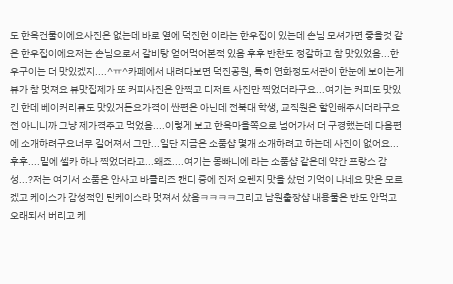도 한옥건물이에요사진은 없는데 바로 옆에 덕진헌 이라는 한우집이 있는데 손님 모셔가면 좋을것 같은 한우집이에요저는 손님으로서 갈비탕 얻어먹어본적 있음 후후 반찬도 정갈하고 참 맛있었음...한우구이는 더 맛있겠지....^ㅠ^카페에서 내려다보면 덕진공원, 특히 연화정도서관이 한눈에 보이는게 뷰가 참 멋져요 뷰맛집제가 또 커피사진은 안찍고 디저트 사진만 찍었더라구요...여기는 커피도 맛있긴 한데 베이커리류도 맛있거든요가격이 싼편은 아닌데 전북대 학생, 교직원은 할인해주시더라구요전 아니니까 그냥 제가격주고 먹었음....이렇게 보고 한옥마을쪽으로 넘어가서 더 구경했는데 다음편에 소개하려구요너무 길어져서 그만...일단 지금은 소품샵 몇개 소개하려고 하는데 사진이 없어요...후후....밑에 셀카 하나 찍었더라고...왜죠....여기는 몽빠니에 라는 소품샵 같은데 약간 프랑스 감성...?저는 여기서 소품은 안사고 바클리즈 캔디 중에 진저 오렌지 맛을 샀던 기억이 나네요 맛은 모르겠고 케이스가 감성적인 틴케이스라 멋져서 샀음ㅋㅋㅋㅋ그리고 남원출장샵 내용물은 반도 안먹고 오래되서 버리고 케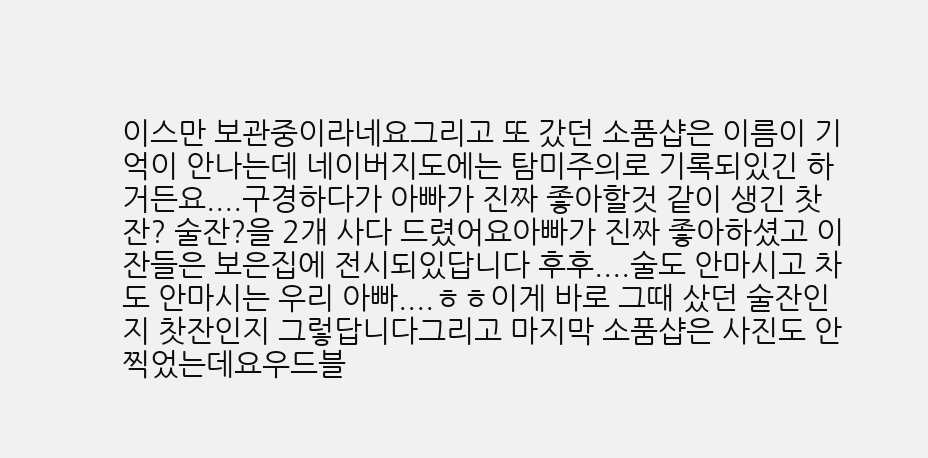이스만 보관중이라네요그리고 또 갔던 소품샵은 이름이 기억이 안나는데 네이버지도에는 탐미주의로 기록되있긴 하거든요....구경하다가 아빠가 진짜 좋아할것 같이 생긴 찻잔? 술잔?을 2개 사다 드렸어요아빠가 진짜 좋아하셨고 이 잔들은 보은집에 전시되있답니다 후후....술도 안마시고 차도 안마시는 우리 아빠....ㅎㅎ이게 바로 그때 샀던 술잔인지 찻잔인지 그렇답니다그리고 마지막 소품샵은 사진도 안찍었는데요우드블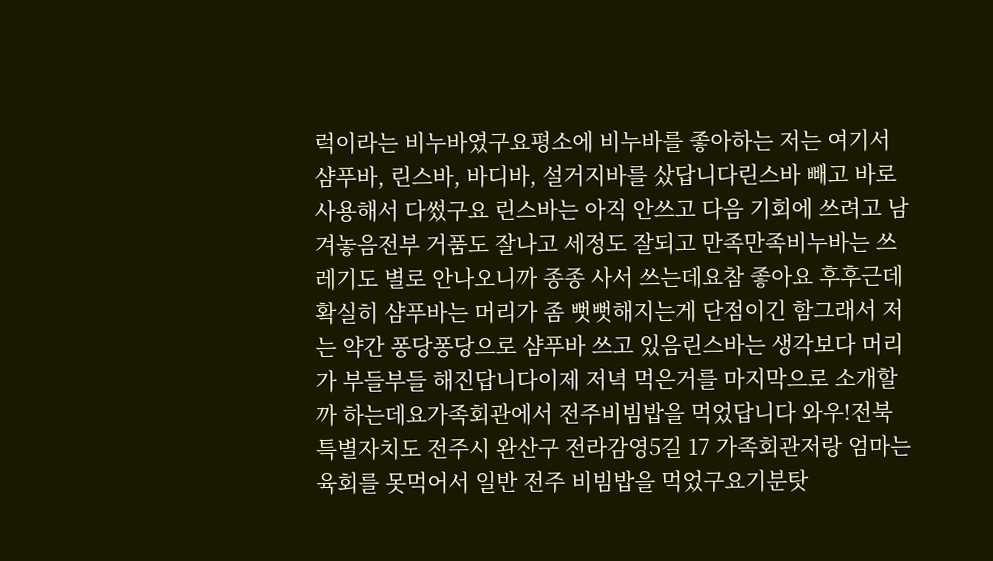럭이라는 비누바였구요평소에 비누바를 좋아하는 저는 여기서 샴푸바, 린스바, 바디바, 설거지바를 샀답니다린스바 빼고 바로 사용해서 다썼구요 린스바는 아직 안쓰고 다음 기회에 쓰려고 남겨놓음전부 거품도 잘나고 세정도 잘되고 만족만족비누바는 쓰레기도 별로 안나오니까 종종 사서 쓰는데요참 좋아요 후후근데 확실히 샴푸바는 머리가 좀 뻣뻣해지는게 단점이긴 함그래서 저는 약간 퐁당퐁당으로 샴푸바 쓰고 있음린스바는 생각보다 머리가 부들부들 해진답니다이제 저녁 먹은거를 마지막으로 소개할까 하는데요가족회관에서 전주비빔밥을 먹었답니다 와우!전북특별자치도 전주시 완산구 전라감영5길 17 가족회관저랑 엄마는 육회를 못먹어서 일반 전주 비빔밥을 먹었구요기분탓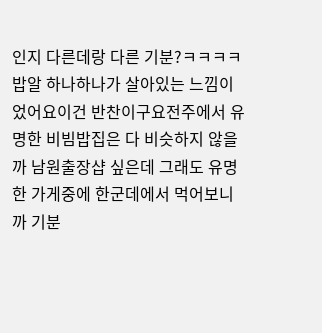인지 다른데랑 다른 기분?ㅋㅋㅋㅋ밥알 하나하나가 살아있는 느낌이었어요이건 반찬이구요전주에서 유명한 비빔밥집은 다 비슷하지 않을까 남원출장샵 싶은데 그래도 유명한 가게중에 한군데에서 먹어보니까 기분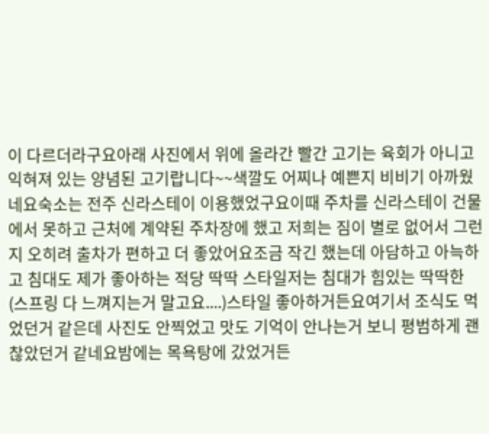이 다르더라구요아래 사진에서 위에 올라간 빨간 고기는 육회가 아니고 익혀져 있는 양념된 고기랍니다~~색깔도 어찌나 예쁜지 비비기 아까웠네요숙소는 전주 신라스테이 이용했었구요이때 주차를 신라스테이 건물에서 못하고 근처에 계약된 주차장에 했고 저희는 짐이 별로 없어서 그런지 오히려 출차가 편하고 더 좋았어요조금 작긴 했는데 아담하고 아늑하고 침대도 제가 좋아하는 적당 딱딱 스타일저는 침대가 힘있는 딱딱한(스프링 다 느껴지는거 말고요....)스타일 좋아하거든요여기서 조식도 먹었던거 같은데 사진도 안찍었고 맛도 기억이 안나는거 보니 평범하게 괜찮았던거 같네요밤에는 목욕탕에 갔었거든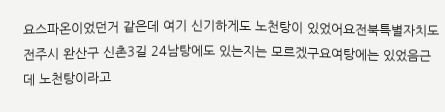요스파온이었던거 같은데 여기 신기하게도 노천탕이 있었어요전북특별자치도 전주시 완산구 신촌3길 24남탕에도 있는지는 모르겠구요여탕에는 있었음근데 노천탕이라고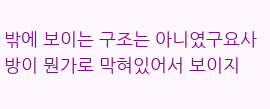밖에 보이는 구조는 아니였구요사방이 뭔가로 막혀있어서 보이지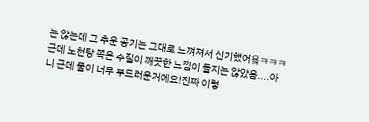는 않는데 그 추운 공기는 그대로 느껴져서 신기했어욬ㅋㅋㅋ근데 노천탕 쪽은 수질이 깨끗한 느낌이 들지는 않았음....아니 근데 물이 너무 부드러운거에요!진짜 이렇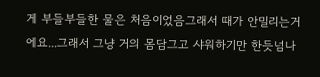게 부들부들한 물은 처음이었음그래서 때가 안밀리는거에요...그래서 그냥 거의 몸담그고 샤워하기만 한듯넘나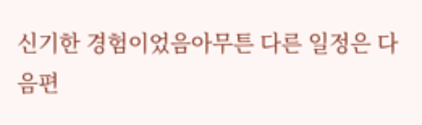신기한 경험이었음아무튼 다른 일정은 다음편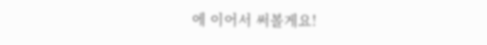에 이어서 써볼게요!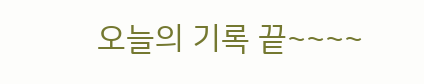오늘의 기록 끝~~~~